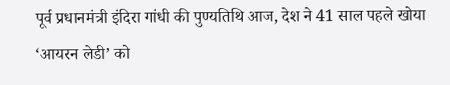पूर्व प्रधानमंत्री इंदिरा गांधी की पुण्यतिथि आज, देश ने 41 साल पहले खोया ‘आयरन लेडी’ को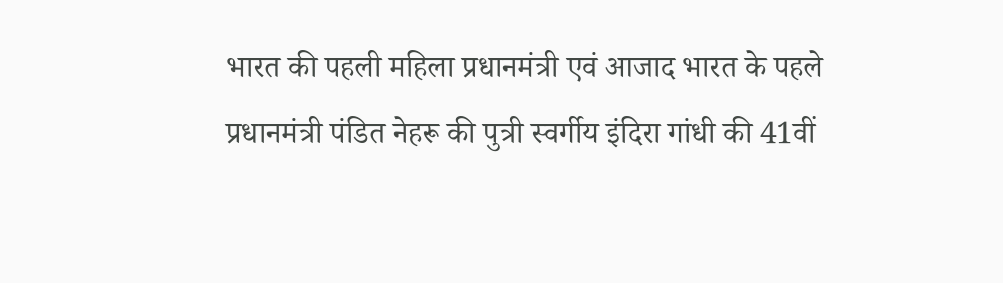भारत की पहली महिला प्रधानमंत्री एवं आजाद भारत के पहले प्रधानमंत्री पंडित नेहरू की पुत्री स्वर्गीय इंदिरा गांधी की 41वीं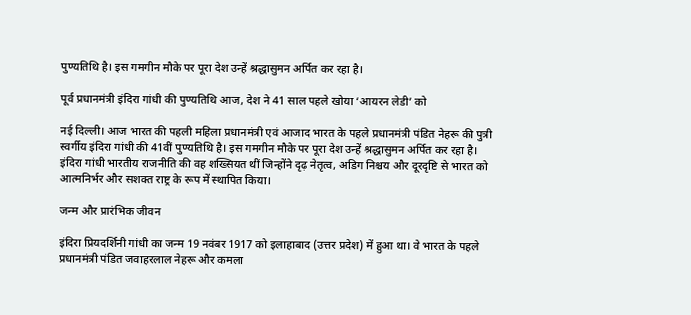पुण्यतिथि है। इस गमगीन मौके पर पूरा देश उन्हें श्रद्धासुमन अर्पित कर रहा है।

पूर्व प्रधानमंत्री इंदिरा गांधी की पुण्यतिथि आज, देश ने 41 साल पहले खोया ‘आयरन लेडी’ को

नई दिल्ली। आज भारत की पहली महिला प्रधानमंत्री एवं आजाद भारत के पहले प्रधानमंत्री पंडित नेहरू की पुत्री स्वर्गीय इंदिरा गांधी की 41वीं पुण्यतिथि है। इस गमगीन मौके पर पूरा देश उन्हें श्रद्धासुमन अर्पित कर रहा है। इंदिरा गांधी भारतीय राजनीति की वह शख्सियत थीं जिन्होंने दृढ़ नेतृत्व, अडिग निश्चय और दूरदृष्टि से भारत को आत्मनिर्भर और सशक्त राष्ट्र के रूप में स्थापित किया।

जन्म और प्रारंभिक जीवन

इंदिरा प्रियदर्शिनी गांधी का जन्म 19 नवंबर 1917 को इलाहाबाद (उत्तर प्रदेश) में हुआ था। वे भारत के पहले प्रधानमंत्री पंडित जवाहरलाल नेहरू और कमला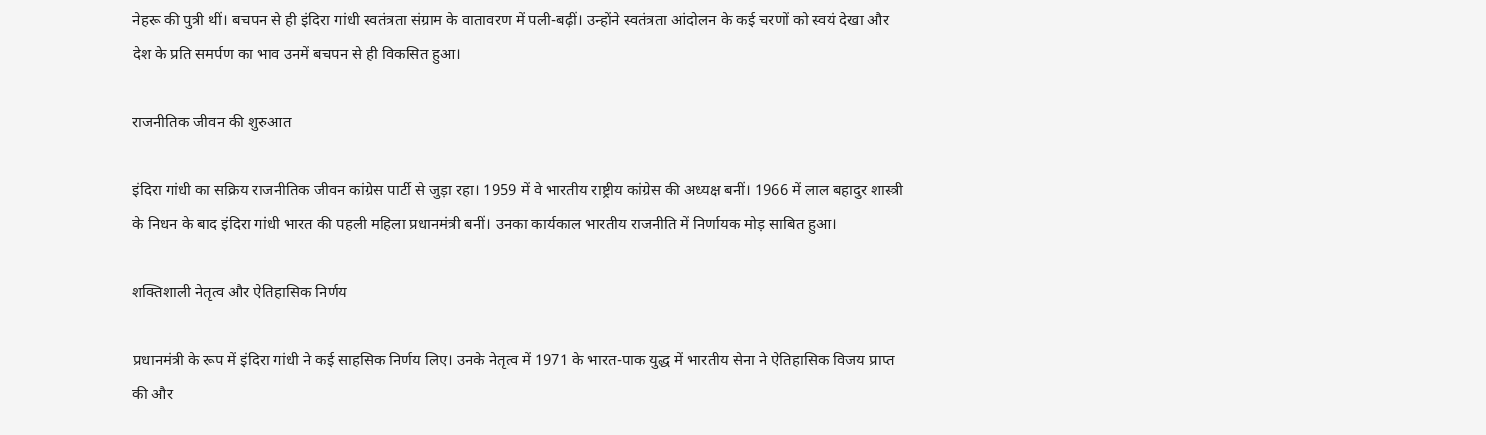नेहरू की पुत्री थीं। बचपन से ही इंदिरा गांधी स्वतंत्रता संग्राम के वातावरण में पली-बढ़ीं। उन्होंने स्वतंत्रता आंदोलन के कई चरणों को स्वयं देखा और देश के प्रति समर्पण का भाव उनमें बचपन से ही विकसित हुआ।

राजनीतिक जीवन की शुरुआत

इंदिरा गांधी का सक्रिय राजनीतिक जीवन कांग्रेस पार्टी से जुड़ा रहा। 1959 में वे भारतीय राष्ट्रीय कांग्रेस की अध्यक्ष बनीं। 1966 में लाल बहादुर शास्त्री के निधन के बाद इंदिरा गांधी भारत की पहली महिला प्रधानमंत्री बनीं। उनका कार्यकाल भारतीय राजनीति में निर्णायक मोड़ साबित हुआ।

शक्तिशाली नेतृत्व और ऐतिहासिक निर्णय

प्रधानमंत्री के रूप में इंदिरा गांधी ने कई साहसिक निर्णय लिए। उनके नेतृत्व में 1971 के भारत-पाक युद्ध में भारतीय सेना ने ऐतिहासिक विजय प्राप्त की और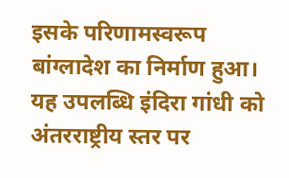इसके परिणामस्वरूप बांग्लादेश का निर्माण हुआ। यह उपलब्धि इंदिरा गांधी को अंतरराष्ट्रीय स्तर पर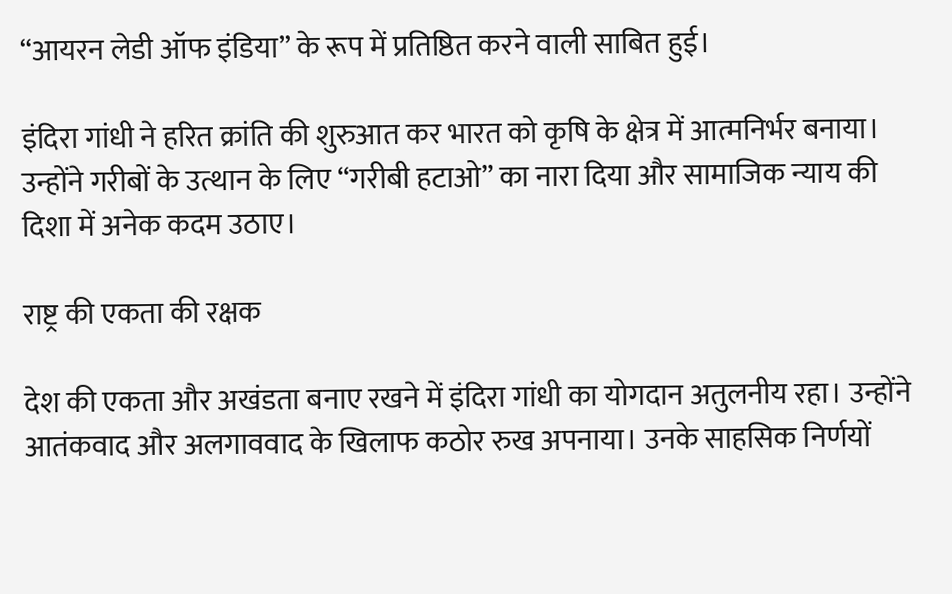“आयरन लेडी ऑफ इंडिया” के रूप में प्रतिष्ठित करने वाली साबित हुई।

इंदिरा गांधी ने हरित क्रांति की शुरुआत कर भारत को कृषि के क्षेत्र में आत्मनिर्भर बनाया। उन्होंने गरीबों के उत्थान के लिए “गरीबी हटाओ” का नारा दिया और सामाजिक न्याय की दिशा में अनेक कदम उठाए।

राष्ट्र की एकता की रक्षक

देश की एकता और अखंडता बनाए रखने में इंदिरा गांधी का योगदान अतुलनीय रहा। उन्होंने आतंकवाद और अलगाववाद के खिलाफ कठोर रुख अपनाया। उनके साहसिक निर्णयों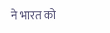ने भारत को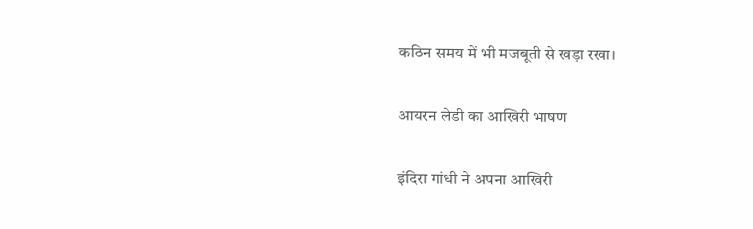कठिन समय में भी मजबूती से खड़ा रखा।

आयरन लेडी का आखिरी भाषण

इंदिरा गांधी ने अपना आखिरी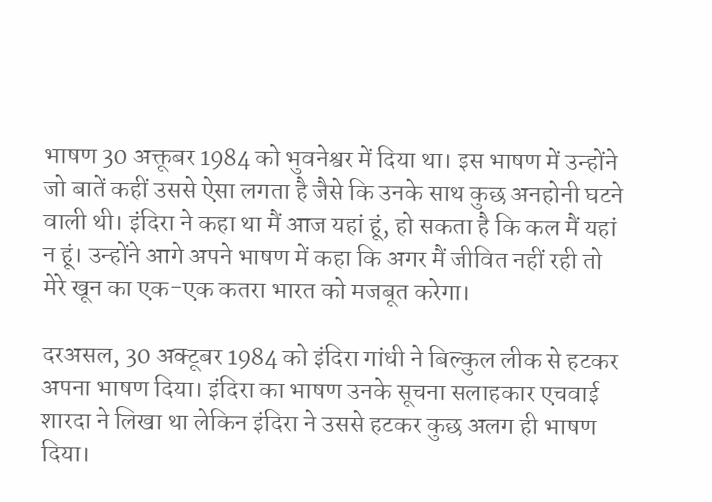भाषण 30 अक्तूबर 1984 को भुवनेश्वर में दिया था। इस भाषण में उन्होंने जो बातें कहीं उससे ऐसा लगता है जैसे कि उनके साथ कुछ अनहोनी घटने वाली थी। इंदिरा ने कहा था मैं आज यहां हूं, हो सकता है कि कल मैं यहां न हूं। उन्होंने आगे अपने भाषण में कहा कि अगर मैं जीवित नहीं रही तो मेरे खून का एक-एक कतरा भारत को मजबूत करेगा।

दरअसल, 30 अक्टूबर 1984 को इंदिरा गांधी ने बिल्कुल लीक से हटकर अपना भाषण दिया। इंदिरा का भाषण उनके सूचना सलाहकार एचवाई शारदा ने लिखा था लेकिन इंदिरा ने उससे हटकर कुछ अलग ही भाषण दिया।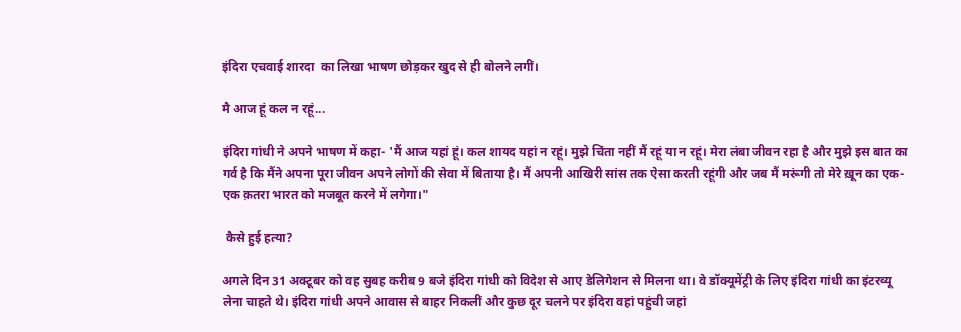इंदिरा एचवाई शारदा  का लिखा भाषण छोड़कर खुद से ही बोलने लगीं।

मै आज हूं कल न रहूं...

इंदिरा गांधी ने अपने भाषण में कहा- 'मैं आज यहां हूं। कल शायद यहां न रहूं। मुझे चिंता नहीं मैं रहूं या न रहूं। मेरा लंबा जीवन रहा है और मुझे इस बात का गर्व है कि मैंने अपना पूरा जीवन अपने लोगों की सेवा में बिताया है। मैं अपनी आखिरी सांस तक ऐसा करती रहूंगी और जब मैं मरूंगी तो मेरे ख़ून का एक-एक क़तरा भारत को मजबूत करने में लगेगा।"

 कैसे हुई हत्या?

अगले दिन 31 अक्टूबर को वह सुबह करीब 9 बजे इंदिरा गांधी को विदेश से आए डेलिगेशन से मिलना था। वे डॉक्यूमेंट्री के लिए इंदिरा गांधी का इंटरव्यू लेना चाहते थे। इंदिरा गांधी अपने आवास से बाहर निकलीं और कुछ दूर चलने पर इंदिरा वहां पहुंची जहां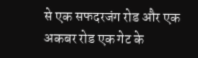से एक सफदरजंग रोड और एक अकबर रोड एक गेट के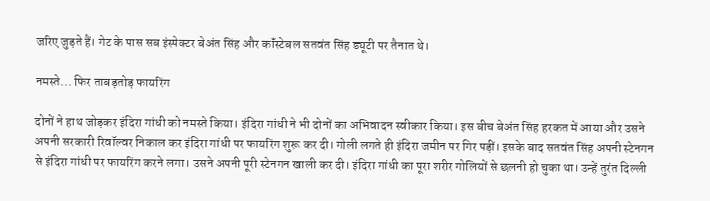जरिए जुड़ते हैं। गेट के पास सब इंस्पेक्टर बेअंत सिंह और कॉंस्टेबल सतवंत सिंह ड्यूटी पर तैनात थे।

नमस्ते... फिर ताबड़तोड़ फायरिंग

दोनों ने हाथ जोड़कर इंदिरा गांधी को नमस्ते किया। इंदिरा गांधी ने भी दोनों का अभिवादन स्वीकार किया। इस बीच बेअंत सिंह हरकत में आया और उसने अपनी सरकारी रिवॉल्वर निकाल कर इंदिरा गांधी पर फायरिंग शुरू कर दी। गोली लगते ही इंदिरा जमीन पर गिर पड़ीं। इसके बाद सतवंत सिंह अपनी स्टेनगन से इंदिरा गांधी पर फायरिंग करने लगा। उसने अपनी पूरी स्टेनगन खाली कर दी। इंदिरा गांधी का पूरा शरीर गोलियों से छलनी हो चुका था। उन्हें तुरंत दिल्ली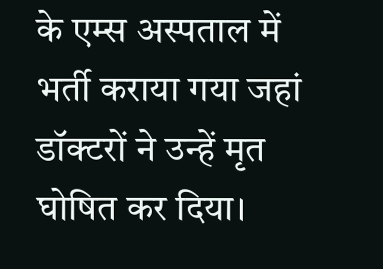के एम्स अस्पताल में भर्ती कराया गया जहां डॉक्टरों ने उन्हें मृत घोषित कर दिया।